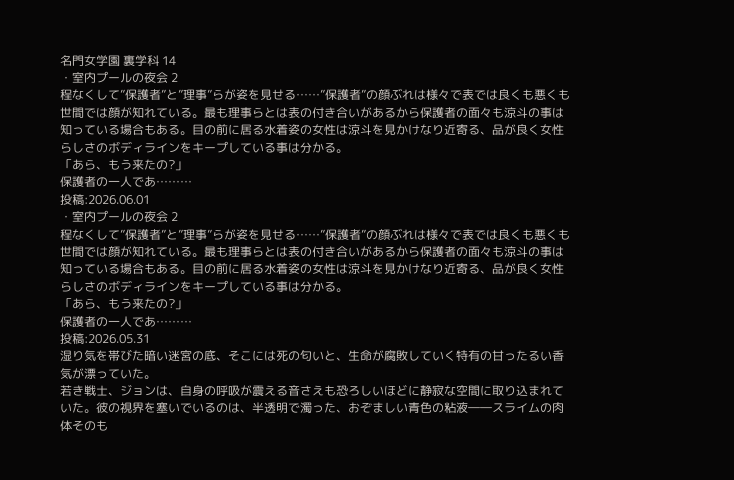名門女学園 裏学科 14
・室内プールの夜会 2
程なくして”保護者”と”理事”らが姿を見せる……”保護者”の顔ぶれは様々で表では良くも悪くも世間では顔が知れている。最も理事らとは表の付き合いがあるから保護者の面々も涼斗の事は知っている場合もある。目の前に居る水着姿の女性は涼斗を見かけなり近寄る、品が良く女性らしさのボディラインをキープしている事は分かる。
「あら、もう来たの?」
保護者の一人であ………
投稿:2026.06.01
・室内プールの夜会 2
程なくして”保護者”と”理事”らが姿を見せる……”保護者”の顔ぶれは様々で表では良くも悪くも世間では顔が知れている。最も理事らとは表の付き合いがあるから保護者の面々も涼斗の事は知っている場合もある。目の前に居る水着姿の女性は涼斗を見かけなり近寄る、品が良く女性らしさのボディラインをキープしている事は分かる。
「あら、もう来たの?」
保護者の一人であ………
投稿:2026.05.31
湿り気を帯びた暗い迷宮の底、そこには死の匂いと、生命が腐敗していく特有の甘ったるい香気が漂っていた。
若き戦士、ジョンは、自身の呼吸が震える音さえも恐ろしいほどに静寂な空間に取り込まれていた。彼の視界を塞いでいるのは、半透明で濁った、おぞましい青色の粘液――スライムの肉体そのも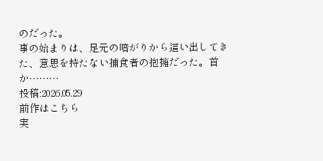のだった。
事の始まりは、足元の暗がりから這い出してきた、意思を持たない捕食者の抱擁だった。首か………
投稿:2026.05.29
前作はこちら
実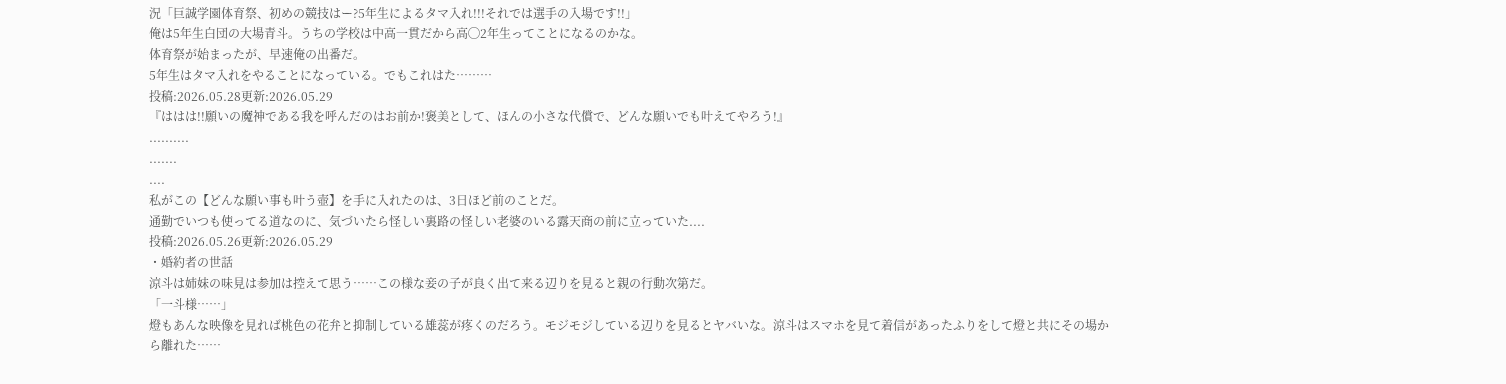況「巨誠学園体育祭、初めの競技はー?5年生によるタマ入れ!!!それでは選手の入場です!!」
俺は5年生白団の大場青斗。うちの学校は中高一貫だから高◯2年生ってことになるのかな。
体育祭が始まったが、早速俺の出番だ。
5年生はタマ入れをやることになっている。でもこれはた………
投稿:2026.05.28更新:2026.05.29
『ははは!!願いの魔神である我を呼んだのはお前か!褒美として、ほんの小さな代償で、どんな願いでも叶えてやろう!』
..........
.......
....
私がこの【どんな願い事も叶う壺】を手に入れたのは、3日ほど前のことだ。
通勤でいつも使ってる道なのに、気づいたら怪しい裏路の怪しい老婆のいる露天商の前に立っていた....
投稿:2026.05.26更新:2026.05.29
・婚約者の世話
涼斗は姉妹の味見は参加は控えて思う……この様な妾の子が良く出て来る辺りを見ると親の行動次第だ。
「一斗様……」
燈もあんな映像を見れば桃色の花弁と抑制している雄蕊が疼くのだろう。モジモジしている辺りを見るとヤバいな。涼斗はスマホを見て着信があったふりをして燈と共にその場から離れた……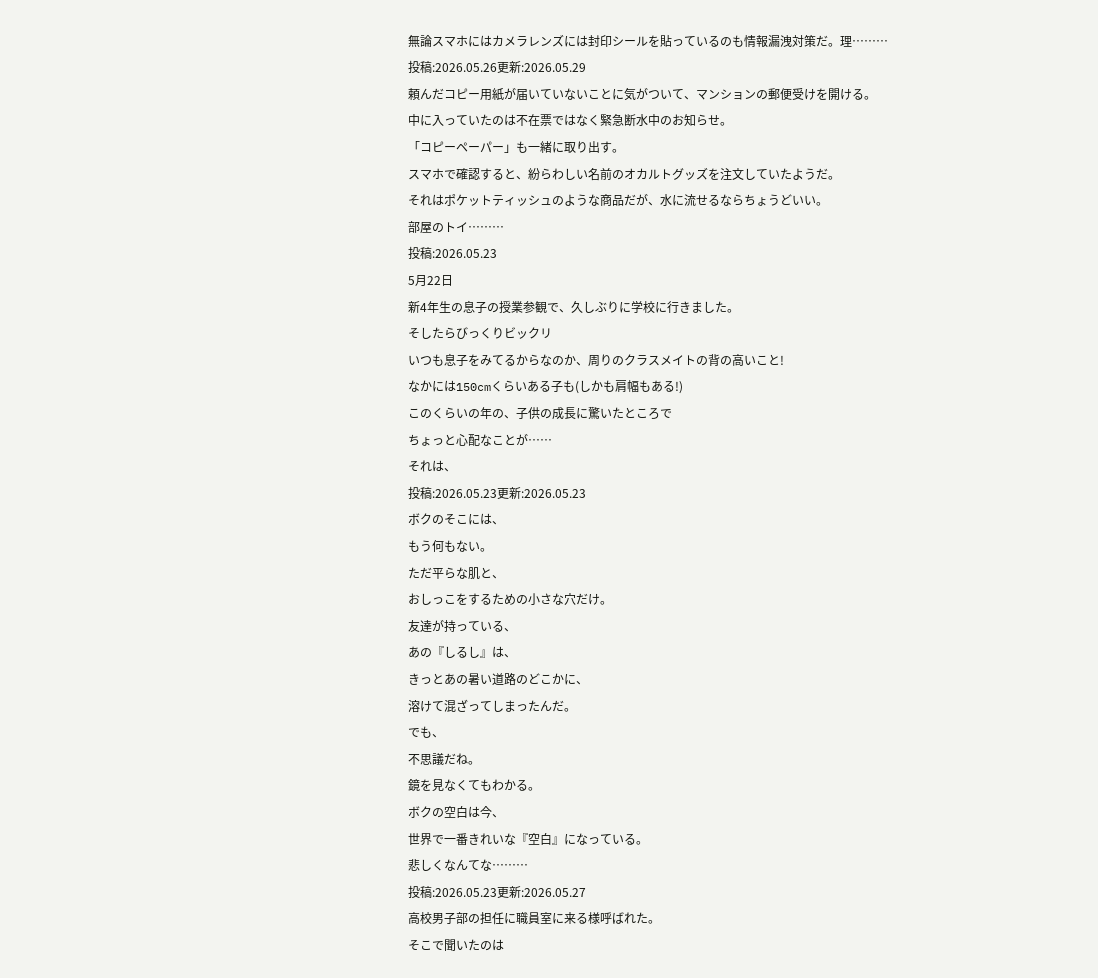無論スマホにはカメラレンズには封印シールを貼っているのも情報漏洩対策だ。理………
投稿:2026.05.26更新:2026.05.29
頼んだコピー用紙が届いていないことに気がついて、マンションの郵便受けを開ける。
中に入っていたのは不在票ではなく緊急断水中のお知らせ。
「コピーペーパー」も一緒に取り出す。
スマホで確認すると、紛らわしい名前のオカルトグッズを注文していたようだ。
それはポケットティッシュのような商品だが、水に流せるならちょうどいい。
部屋のトイ………
投稿:2026.05.23
5月22日
新4年生の息子の授業参観で、久しぶりに学校に行きました。
そしたらびっくりビックリ
いつも息子をみてるからなのか、周りのクラスメイトの背の高いこと!
なかには150cmくらいある子も(しかも肩幅もある!)
このくらいの年の、子供の成長に驚いたところで
ちょっと心配なことが……
それは、
投稿:2026.05.23更新:2026.05.23
ボクのそこには、
もう何もない。
ただ平らな肌と、
おしっこをするための小さな穴だけ。
友達が持っている、
あの『しるし』は、
きっとあの暑い道路のどこかに、
溶けて混ざってしまったんだ。
でも、
不思議だね。
鏡を見なくてもわかる。
ボクの空白は今、
世界で一番きれいな『空白』になっている。
悲しくなんてな………
投稿:2026.05.23更新:2026.05.27
高校男子部の担任に職員室に来る様呼ばれた。
そこで聞いたのは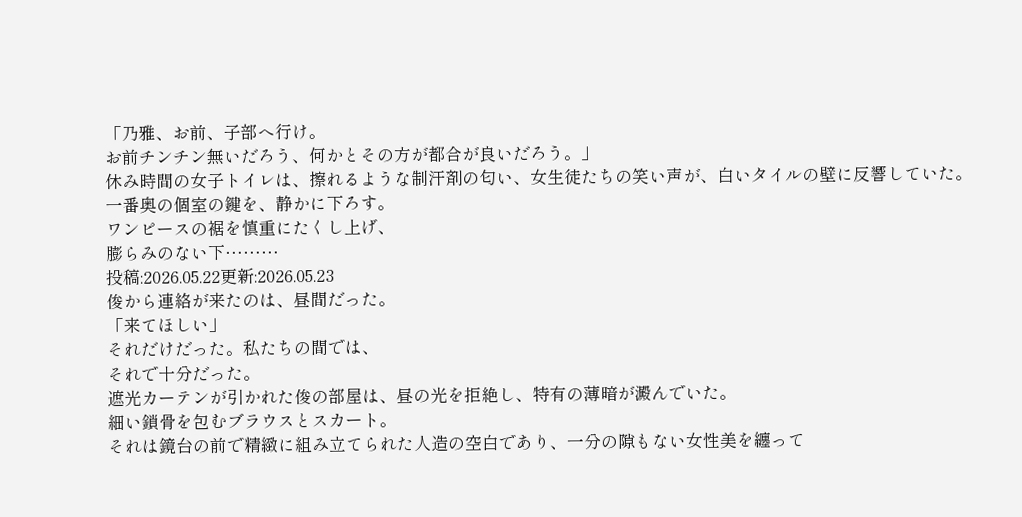「乃雅、お前、子部へ行け。
お前チンチン無いだろう、何かとその方が都合が良いだろう。」
休み時間の女子トイレは、擦れるような制汗剤の匂い、女生徒たちの笑い声が、白いタイルの壁に反響していた。
一番奥の個室の鍵を、静かに下ろす。
ワンピースの裾を慎重にたくし上げ、
膨らみのない下………
投稿:2026.05.22更新:2026.05.23
俊から連絡が来たのは、昼間だった。
「来てほしい」
それだけだった。私たちの間では、
それで十分だった。
遮光カーテンが引かれた俊の部屋は、昼の光を拒絶し、特有の薄暗が澱んでいた。
細い鎖骨を包むブラウスとスカート。
それは鏡台の前で精緻に組み立てられた人造の空白であり、一分の隙もない女性美を纏って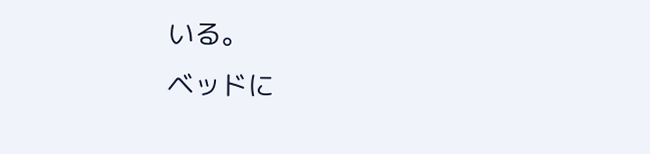いる。
ベッドに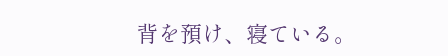背を預け、寝ている。